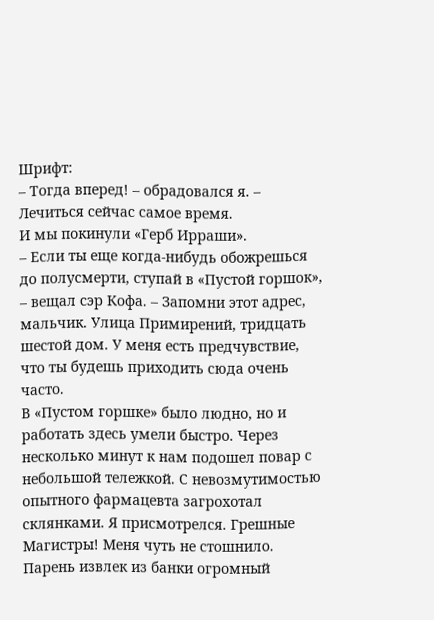Шрифт:
– Тогда вперед! – обрадовался я. – Лечиться сейчас самое время.
И мы покинули «Герб Ирраши».
– Если ты еще когда-нибудь обожрешься до полусмерти, ступай в «Пустой горшок», – вещал сэр Кофа. – Запомни этот адрес, мальчик. Улица Примирений, тридцать шестой дом. У меня есть предчувствие, что ты будешь приходить сюда очень часто.
В «Пустом горшке» было людно, но и работать здесь умели быстро. Через несколько минут к нам подошел повар с небольшой тележкой. С невозмутимостью опытного фармацевта загрохотал склянками. Я присмотрелся. Грешные Магистры! Меня чуть не стошнило. Парень извлек из банки огромный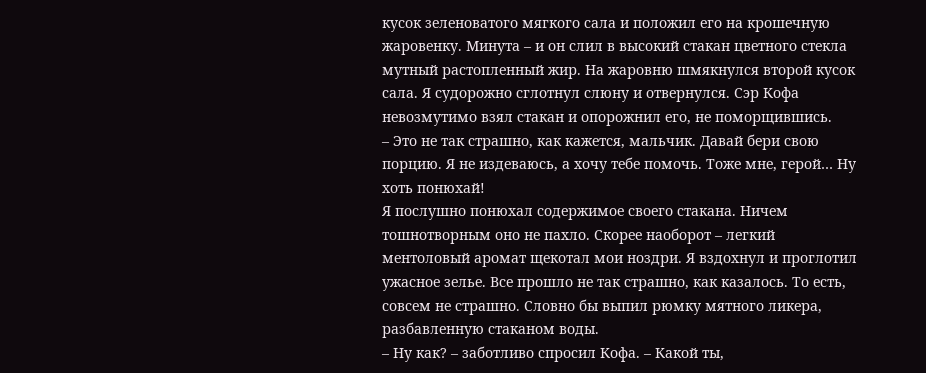кусок зеленоватого мягкого сала и положил его на крошечную жаровенку. Минута – и он слил в высокий стакан цветного стекла мутный растопленный жир. На жаровню шмякнулся второй кусок сала. Я судорожно сглотнул слюну и отвернулся. Сэр Кофа невозмутимо взял стакан и опорожнил его, не поморщившись.
– Это не так страшно, как кажется, мальчик. Давай бери свою порцию. Я не издеваюсь, а хочу тебе помочь. Тоже мне, герой… Ну хоть понюхай!
Я послушно понюхал содержимое своего стакана. Ничем тошнотворным оно не пахло. Скорее наоборот – легкий ментоловый аромат щекотал мои ноздри. Я вздохнул и проглотил ужасное зелье. Все прошло не так страшно, как казалось. То есть, совсем не страшно. Словно бы выпил рюмку мятного ликера, разбавленную стаканом воды.
– Ну как? – заботливо спросил Кофа. – Какой ты,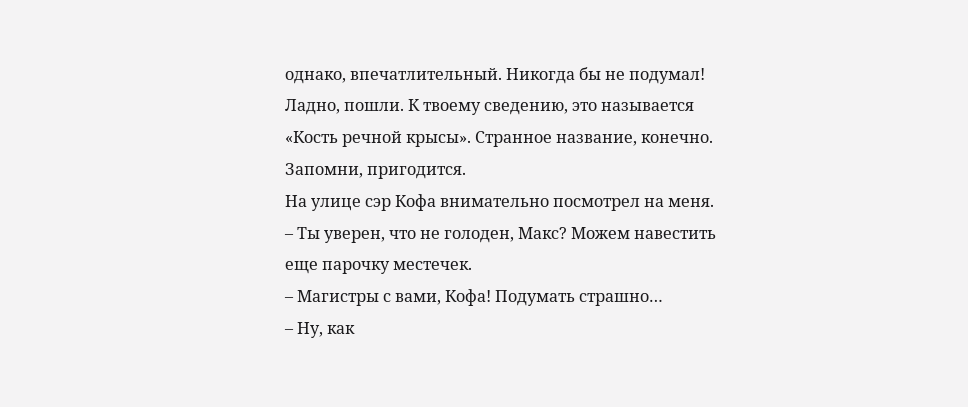однако, впечатлительный. Никогда бы не подумал! Ладно, пошли. К твоему сведению, это называется «Кость речной крысы». Странное название, конечно. Запомни, пригодится.
На улице сэр Кофа внимательно посмотрел на меня.
– Ты уверен, что не голоден, Макс? Можем навестить еще парочку местечек.
– Магистры с вами, Кофа! Подумать страшно…
– Ну, как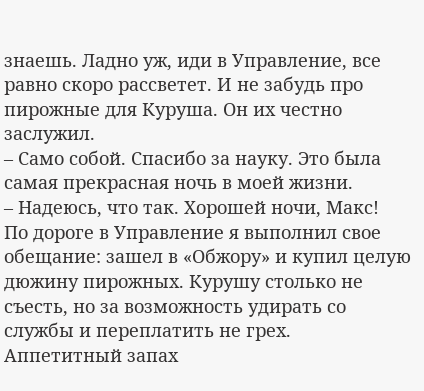знаешь. Ладно уж, иди в Управление, все равно скоро рассветет. И не забудь про пирожные для Куруша. Он их честно заслужил.
– Само собой. Спасибо за науку. Это была самая прекрасная ночь в моей жизни.
– Надеюсь, что так. Хорошей ночи, Макс!
По дороге в Управление я выполнил свое обещание: зашел в «Обжору» и купил целую дюжину пирожных. Курушу столько не съесть, но за возможность удирать со службы и переплатить не грех.
Аппетитный запах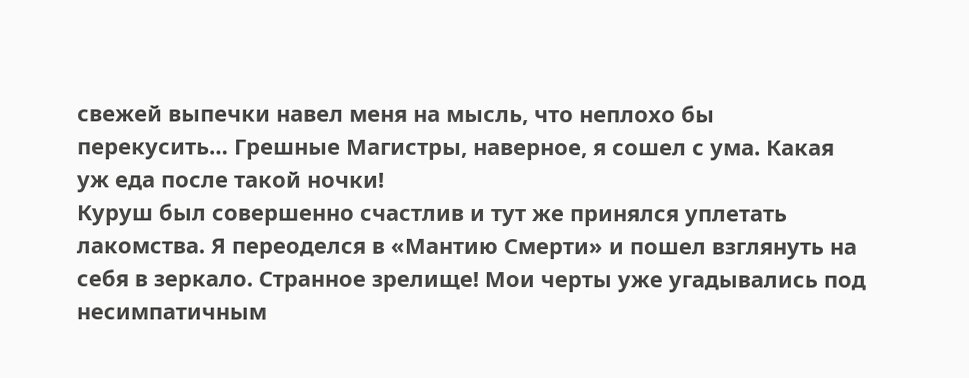свежей выпечки навел меня на мысль, что неплохо бы перекусить… Грешные Магистры, наверное, я сошел с ума. Какая уж еда после такой ночки!
Куруш был совершенно счастлив и тут же принялся уплетать лакомства. Я переоделся в «Мантию Смерти» и пошел взглянуть на себя в зеркало. Странное зрелище! Мои черты уже угадывались под несимпатичным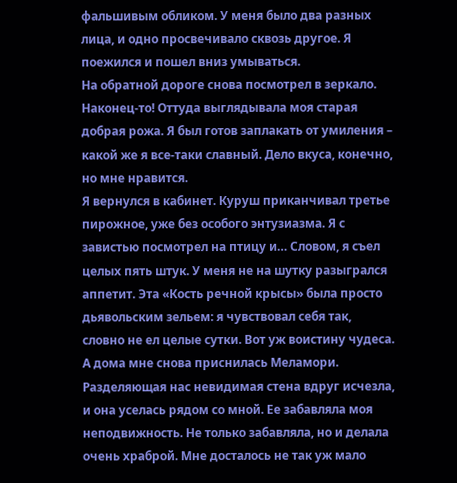фальшивым обликом. У меня было два разных лица, и одно просвечивало сквозь другое. Я поежился и пошел вниз умываться.
На обратной дороге снова посмотрел в зеркало. Наконец-то! Оттуда выглядывала моя старая добрая рожа. Я был готов заплакать от умиления – какой же я все-таки славный. Дело вкуса, конечно, но мне нравится.
Я вернулся в кабинет. Куруш приканчивал третье пирожное, уже без особого энтузиазма. Я с завистью посмотрел на птицу и… Словом, я съел целых пять штук. У меня не на шутку разыгрался аппетит. Эта «Кость речной крысы» была просто дьявольским зельем: я чувствовал себя так, словно не ел целые сутки. Вот уж воистину чудеса.
А дома мне снова приснилась Меламори. Разделяющая нас невидимая стена вдруг исчезла, и она уселась рядом со мной. Ее забавляла моя неподвижность. Не только забавляла, но и делала очень храброй. Мне досталось не так уж мало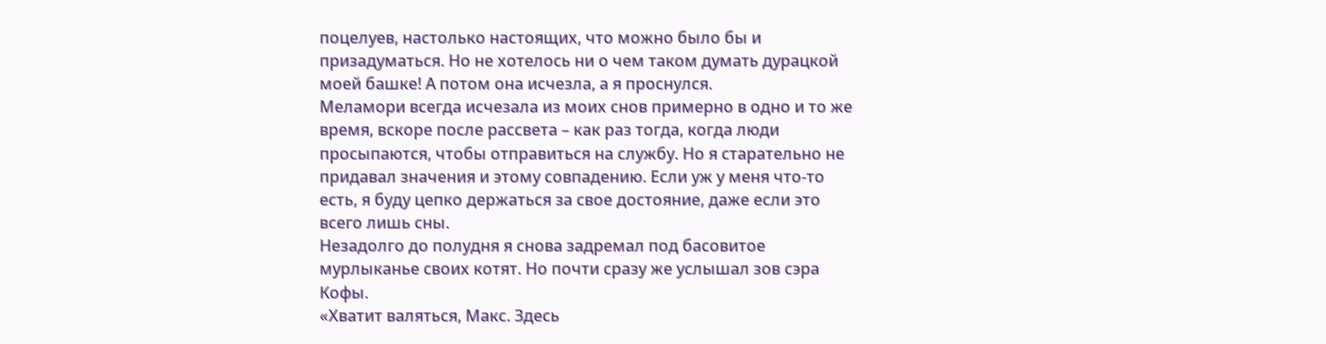поцелуев, настолько настоящих, что можно было бы и призадуматься. Но не хотелось ни о чем таком думать дурацкой моей башке! А потом она исчезла, а я проснулся.
Меламори всегда исчезала из моих снов примерно в одно и то же время, вскоре после рассвета – как раз тогда, когда люди просыпаются, чтобы отправиться на службу. Но я старательно не придавал значения и этому совпадению. Если уж у меня что-то есть, я буду цепко держаться за свое достояние, даже если это всего лишь сны.
Незадолго до полудня я снова задремал под басовитое мурлыканье своих котят. Но почти сразу же услышал зов сэра Кофы.
«Хватит валяться, Макс. Здесь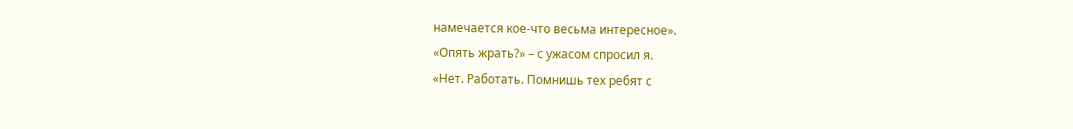намечается кое-что весьма интересное».
«Опять жрать?» – с ужасом спросил я.
«Нет. Работать. Помнишь тех ребят с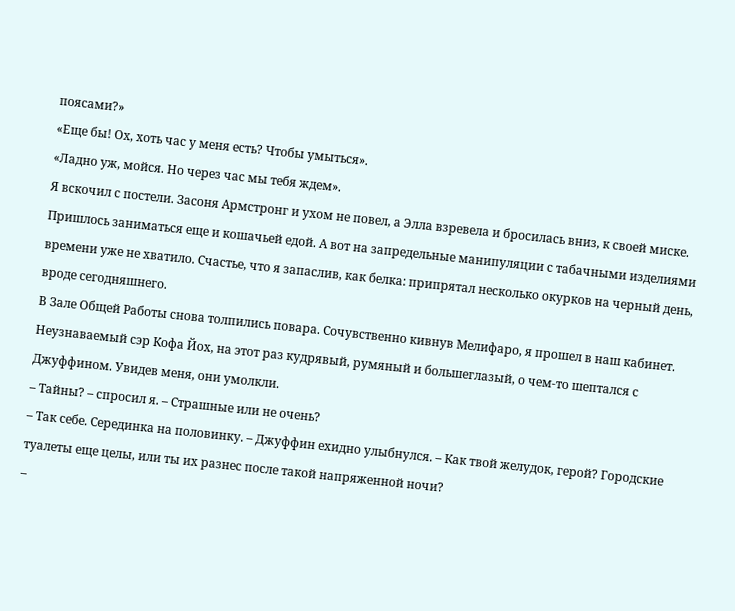поясами?»
«Еще бы! Ох, хоть час у меня есть? Чтобы умыться».
«Ладно уж, мойся. Но через час мы тебя ждем».
Я вскочил с постели. Засоня Армстронг и ухом не повел, а Элла взревела и бросилась вниз, к своей миске. Пришлось заниматься еще и кошачьей едой. А вот на запредельные манипуляции с табачными изделиями времени уже не хватило. Счастье, что я запаслив, как белка: припрятал несколько окурков на черный день, вроде сегодняшнего.
В Зале Общей Работы снова толпились повара. Сочувственно кивнув Мелифаро, я прошел в наш кабинет. Неузнаваемый сэр Кофа Йох, на этот раз кудрявый, румяный и большеглазый, о чем-то шептался с Джуффином. Увидев меня, они умолкли.
– Тайны? – спросил я. – Страшные или не очень?
– Так себе. Серединка на половинку. – Джуффин ехидно улыбнулся. – Как твой желудок, герой? Городские туалеты еще целы, или ты их разнес после такой напряженной ночи?
–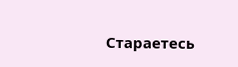Стараетесь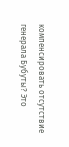компенсировать отсутствие генерала Бубуты? Это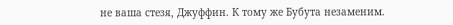не ваша стезя, Джуффин. К тому же Бубута незаменим.